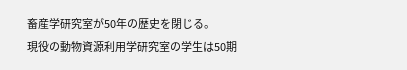畜産学研究室が50年の歴史を閉じる。
現役の動物資源利用学研究室の学生は50期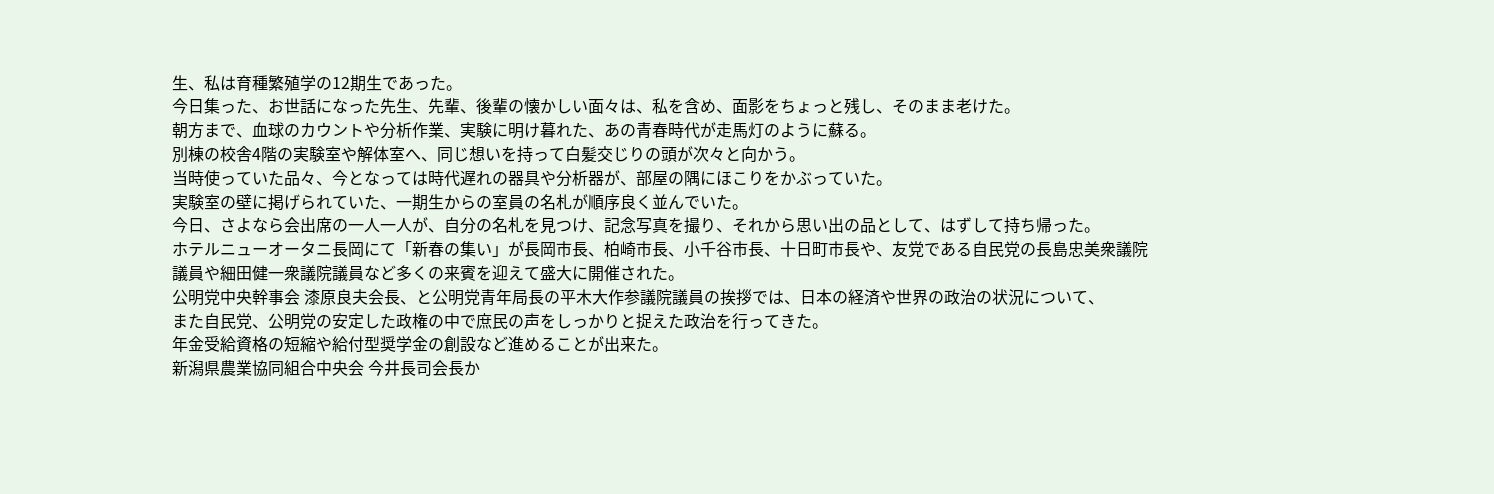生、私は育種繁殖学の12期生であった。
今日集った、お世話になった先生、先輩、後輩の懐かしい面々は、私を含め、面影をちょっと残し、そのまま老けた。
朝方まで、血球のカウントや分析作業、実験に明け暮れた、あの青春時代が走馬灯のように蘇る。
別棟の校舎4階の実験室や解体室へ、同じ想いを持って白髪交じりの頭が次々と向かう。
当時使っていた品々、今となっては時代遅れの器具や分析器が、部屋の隅にほこりをかぶっていた。
実験室の壁に掲げられていた、一期生からの室員の名札が順序良く並んでいた。
今日、さよなら会出席の一人一人が、自分の名札を見つけ、記念写真を撮り、それから思い出の品として、はずして持ち帰った。
ホテルニューオータニ長岡にて「新春の集い」が長岡市長、柏崎市長、小千谷市長、十日町市長や、友党である自民党の長島忠美衆議院議員や細田健一衆議院議員など多くの来賓を迎えて盛大に開催された。
公明党中央幹事会 漆原良夫会長、と公明党青年局長の平木大作参議院議員の挨拶では、日本の経済や世界の政治の状況について、
また自民党、公明党の安定した政権の中で庶民の声をしっかりと捉えた政治を行ってきた。
年金受給資格の短縮や給付型奨学金の創設など進めることが出来た。
新潟県農業協同組合中央会 今井長司会長か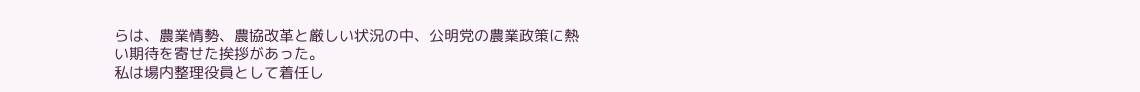らは、農業情勢、農協改革と厳しい状況の中、公明党の農業政策に熱い期待を寄せた挨拶があった。
私は場内整理役員として着任し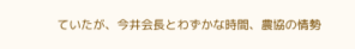ていたが、今井会長とわずかな時間、農協の情勢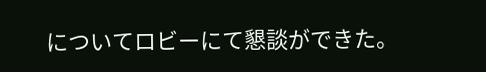についてロビーにて懇談ができた。